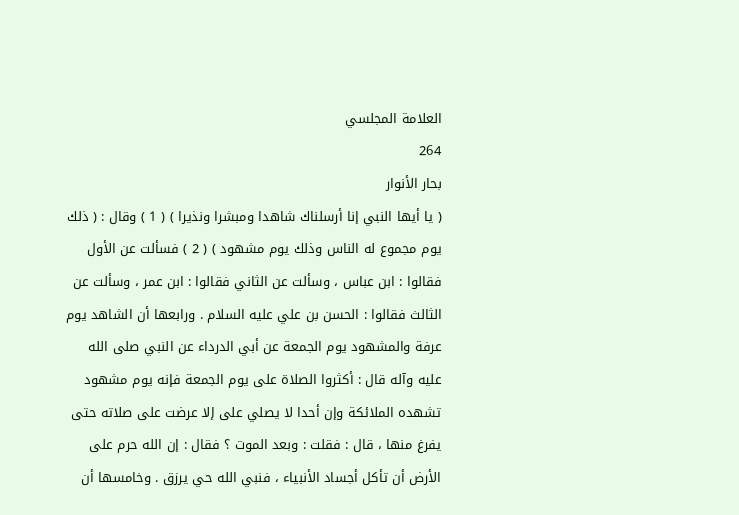العلامة المجلسي
264
بحار الأنوار
( يا أيها النبي إنا أرسلناك شاهدا ومبشرا ونذيرا ) ( 1 ) وقال : ( ذلك يوم مجموع له الناس وذلك يوم مشهود ) ( 2 ) فسألت عن الأول فقالوا : ابن عباس ، وسألت عن الثاني فقالوا : ابن عمر ، وسألت عن الثالث فقالوا : الحسن بن علي عليه السلام . ورابعها أن الشاهد يوم عرفة والمشهود يوم الجمعة عن أبي الدرداء عن النبي صلى الله عليه وآله قال : أكثروا الصلاة على يوم الجمعة فإنه يوم مشهود تشهده الملائكة وإن أحدا لا يصلي على إلا عرضت على صلاته حتى يفرغ منها ، قال : فقلت : وبعد الموت ؟ فقال : إن الله حرم على الأرض أن تأكل أجساد الأنبياء ، فنبي الله حي يرزق . وخامسها أن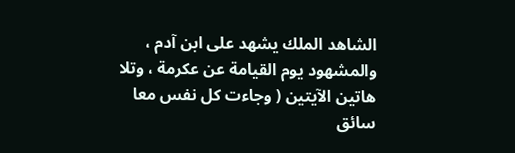الشاهد الملك يشهد على ابن آدم ، والمشهود يوم القيامة عن عكرمة ، وتلا هاتين الآيتين ( وجاءت كل نفس معا سائق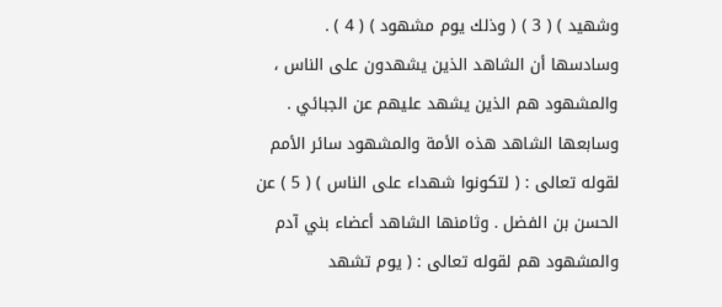وشهيد ) ( 3 ) ( وذلك يوم مشهود ) ( 4 ) . وسادسها أن الشاهد الذين يشهدون على الناس ، والمشهود هم الذين يشهد عليهم عن الجبائي . وسابعها الشاهد هذه الأمة والمشهود سائر الأمم لقوله تعالى : ( لتكونوا شهداء على الناس ) ( 5 ) عن الحسن بن الفضل . وثامنها الشاهد أعضاء بني آدم والمشهود هم لقوله تعالى : ( يوم تشهد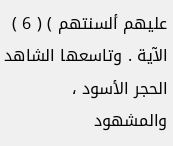عليهم ألسنتهم ) ( 6 ) الآية . وتاسعها الشاهد الحجر الأسود ، والمشهود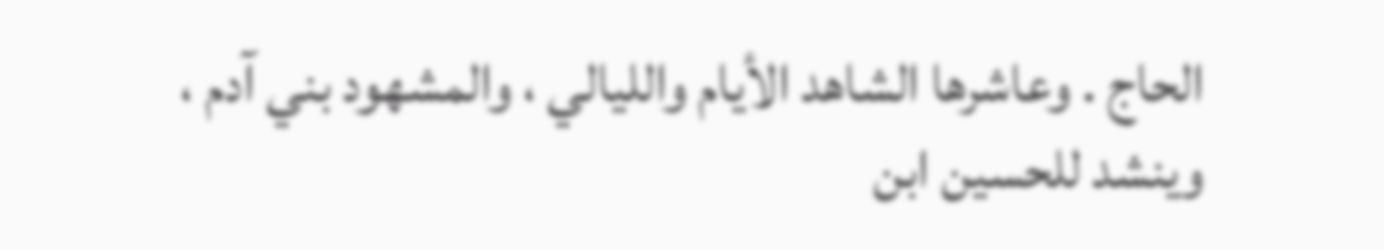الحاج . وعاشرها الشاهد الأيام والليالي ، والمشهود بني آدم ، وينشد للحسين ابن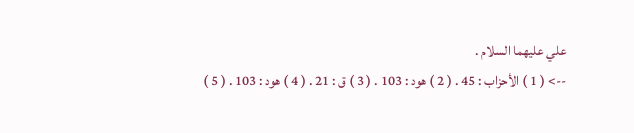علي عليهما السلام .
--> ( 1 ) الأحزاب : 45 . ( 2 ) هود : 103 . ( 3 ) ق : 21 . ( 4 ) هود : 103 . ( 5 )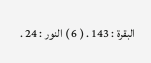البقرة : 143 . ( 6 ) النور : 24 .